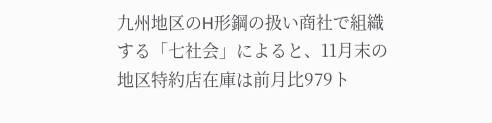九州地区のH形鋼の扱い商社で組織する「七社会」によると、11月末の地区特約店在庫は前月比979ト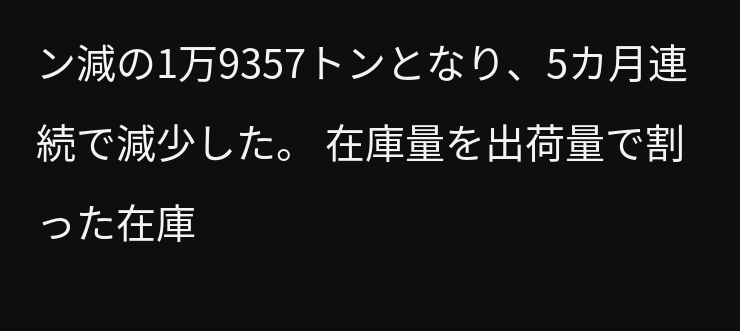ン減の1万9357トンとなり、5カ月連続で減少した。 在庫量を出荷量で割った在庫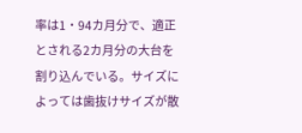率は1・94カ月分で、適正とされる2カ月分の大台を割り込んでいる。サイズによっては歯抜けサイズが散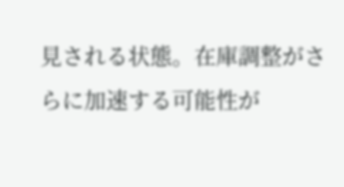見される状態。在庫調整がさらに加速する可能性が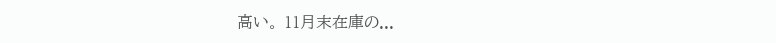高い。 11月末在庫の...